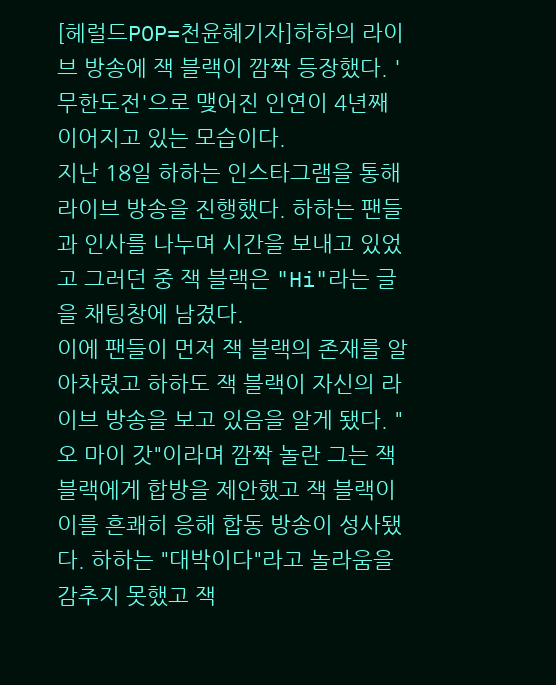[헤럴드POP=천윤혜기자]하하의 라이브 방송에 잭 블랙이 깜짝 등장했다. '무한도전'으로 맺어진 인연이 4년째 이어지고 있는 모습이다.
지난 18일 하하는 인스타그램을 통해 라이브 방송을 진행했다. 하하는 팬들과 인사를 나누며 시간을 보내고 있었고 그러던 중 잭 블랙은 "Hi"라는 글을 채팅창에 남겼다.
이에 팬들이 먼저 잭 블랙의 존재를 알아차렸고 하하도 잭 블랙이 자신의 라이브 방송을 보고 있음을 알게 됐다. "오 마이 갓"이라며 깜짝 놀란 그는 잭 블랙에게 합방을 제안했고 잭 블랙이 이를 흔쾌히 응해 합동 방송이 성사됐다. 하하는 "대박이다"라고 놀라움을 감추지 못했고 잭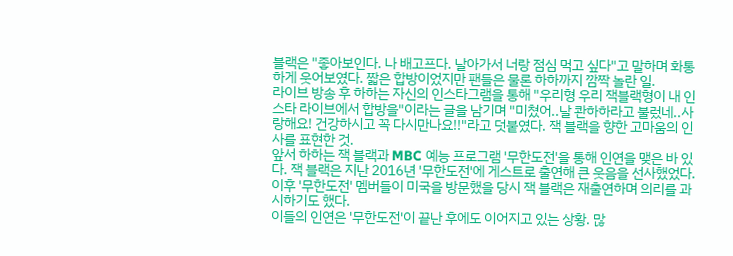블랙은 "좋아보인다. 나 배고프다. 날아가서 너랑 점심 먹고 싶다"고 말하며 화통하게 웃어보였다. 짧은 합방이었지만 팬들은 물론 하하까지 깜짝 놀란 일.
라이브 방송 후 하하는 자신의 인스타그램을 통해 "우리형 우리 잭블랙형이 내 인스타 라이브에서 합방을"이라는 글을 남기며 "미쳤어..날 콴하하라고 불렀네..사랑해요! 건강하시고 꼭 다시만나요!!"라고 덧붙였다. 잭 블랙을 향한 고마움의 인사를 표현한 것.
앞서 하하는 잭 블랙과 MBC 예능 프로그램 '무한도전'을 통해 인연을 맺은 바 있다. 잭 블랙은 지난 2016년 '무한도전'에 게스트로 출연해 큰 웃음을 선사했었다. 이후 '무한도전' 멤버들이 미국을 방문했을 당시 잭 블랙은 재출연하며 의리를 과시하기도 했다.
이들의 인연은 '무한도전'이 끝난 후에도 이어지고 있는 상황. 많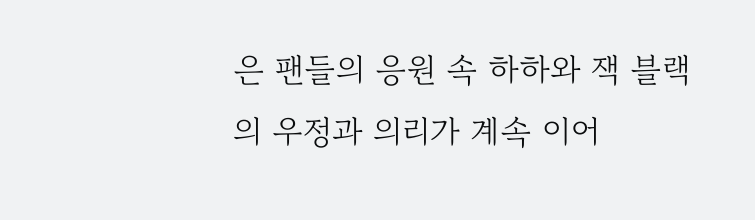은 팬들의 응원 속 하하와 잭 블랙의 우정과 의리가 계속 이어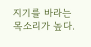지기를 바라는 목소리가 높다.